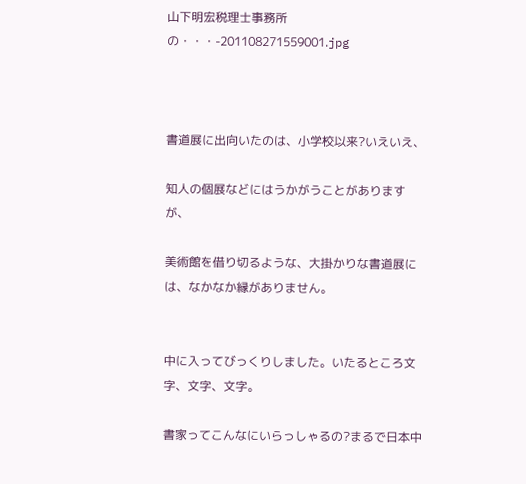山下明宏税理士事務所の・・・-201108271559001.jpg



書道展に出向いたのは、小学校以来?いえいえ、

知人の個展などにはうかがうことがありますが、

美術館を借り切るような、大掛かりな書道展には、なかなか縁がありません。


中に入ってびっくりしました。いたるところ文字、文字、文字。

書家ってこんなにいらっしゃるの?まるで日本中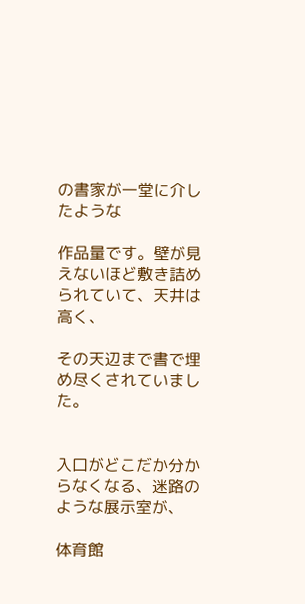の書家が一堂に介したような

作品量です。壁が見えないほど敷き詰められていて、天井は高く、

その天辺まで書で埋め尽くされていました。


入口がどこだか分からなくなる、迷路のような展示室が、

体育館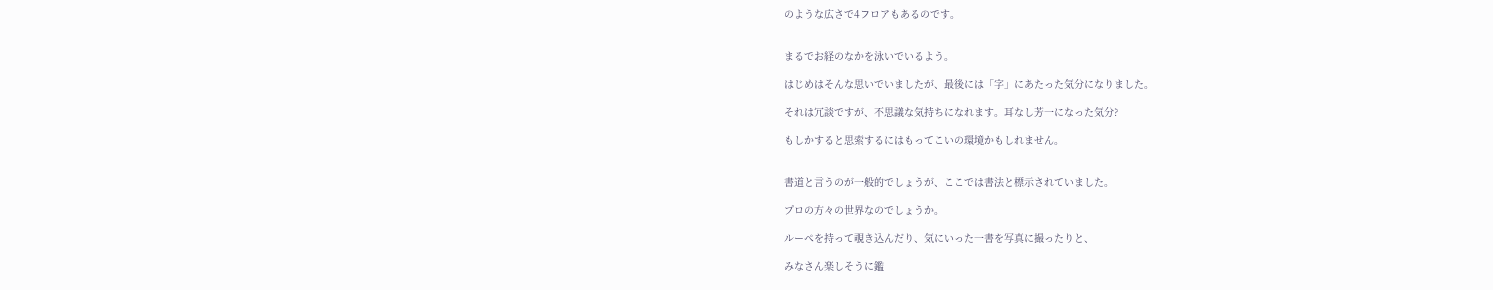のような広さで4フロアもあるのです。


まるでお経のなかを泳いでいるよう。

はじめはそんな思いでいましたが、最後には「字」にあたった気分になりました。

それは冗談ですが、不思議な気持ちになれます。耳なし芳一になった気分?

もしかすると思索するにはもってこいの環境かもしれません。


書道と言うのが一般的でしょうが、ここでは書法と標示されていました。

プロの方々の世界なのでしょうか。

ルーペを持って覗き込んだり、気にいった一書を写真に撮ったりと、

みなさん楽しそうに鑑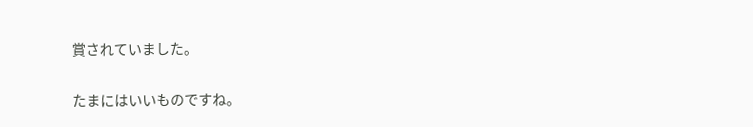賞されていました。


たまにはいいものですね。